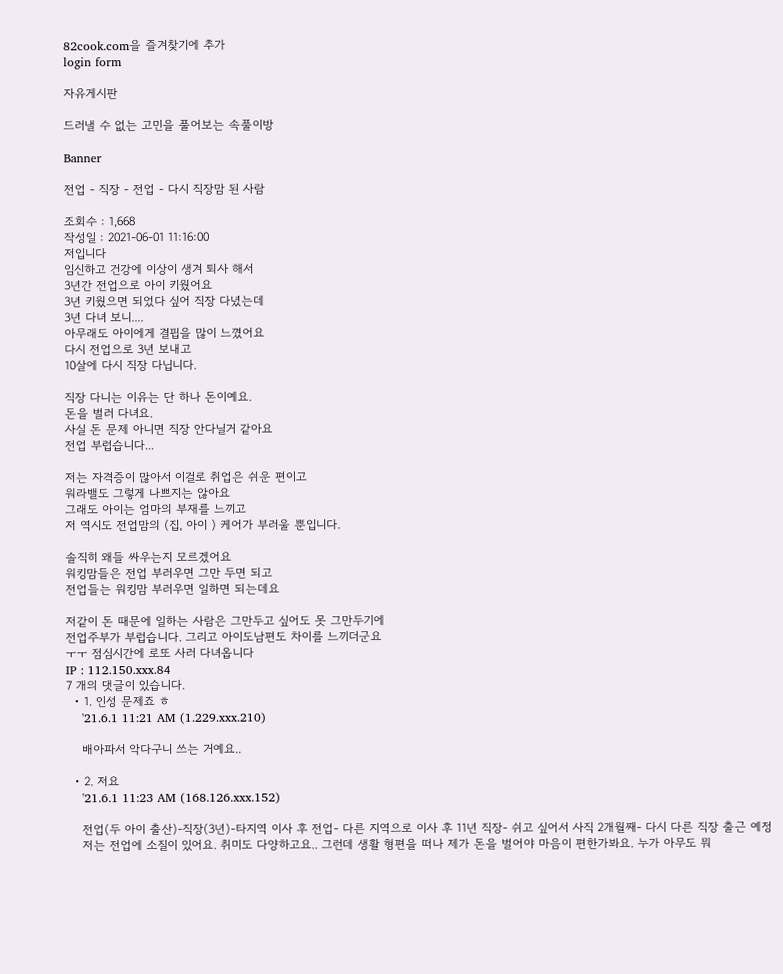82cook.com을 즐겨찾기에 추가
login form

자유게시판

드러낼 수 없는 고민을 풀어보는 속풀이방

Banner

전업 - 직장 - 전업 - 다시 직장맘 된 사람

조회수 : 1,668
작성일 : 2021-06-01 11:16:00
저입니다
임신하고 건강에 이상이 생겨 퇴사 해서
3년간 전업으로 아이 키웠어요
3년 키웠으면 되었다 싶어 직장 다녔는데
3년 다녀 보니....
아무래도 아이에게 결핍을 많이 느꼈어요
다시 전업으로 3년 보내고
10살에 다시 직장 다닙니다.

직장 다니는 이유는 단 하나 돈이예요.
돈을 벌러 다녀요.
사실 돈 문제 아니면 직장 안다닐거 같아요
전업 부럽습니다...

저는 자격증이 많아서 이걸로 취업은 쉬운 편이고
워라밸도 그렇게 나쁘지는 않아요
그래도 아이는 엄마의 부재를 느끼고
저 역시도 전업맘의 (집, 아이 ) 케어가 부러울 뿐입니다.

솔직히 왜들 싸우는지 모르겠어요
워킹맘들은 전업 부러우면 그만 두면 되고
전업들는 워킹맘 부러우면 일하면 되는데요

저같이 돈 때문에 일하는 사람은 그만두고 싶어도 못 그만두기에
전업주부가 부럽습니다. 그리고 아이도남편도 차이를 느끼더군요
ㅜㅜ 점심시간에 로또 사러 다녀옵니다
IP : 112.150.xxx.84
7 개의 댓글이 있습니다.
  • 1. 인성 문제죠 ㅎ
    '21.6.1 11:21 AM (1.229.xxx.210)

    배아파서 악다구니 쓰는 거예요..

  • 2. 저요
    '21.6.1 11:23 AM (168.126.xxx.152)

    전업(두 아이 출산)-직장(3년)-타지역 이사 후 전업- 다른 지역으로 이사 후 11년 직장- 쉬고 싶어서 사직 2개월째- 다시 다른 직장 출근 예정
    저는 전업에 소질이 있어요. 취미도 다양하고요.. 그런데 생활 형편을 떠나 제가 돈을 벌어야 마음이 편한가봐요. 누가 아무도 뭐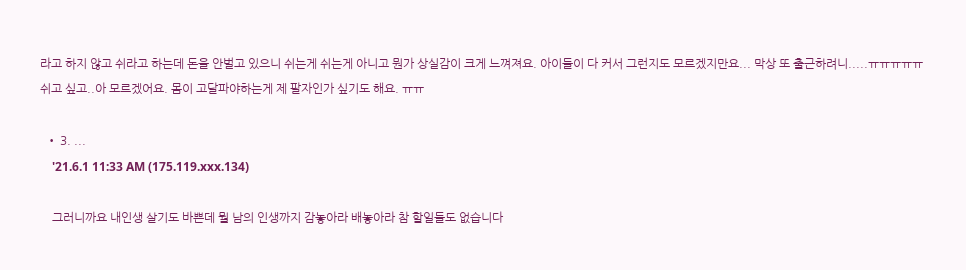라고 하지 않고 쉬라고 하는데 돈을 안벌고 있으니 쉬는게 쉬는게 아니고 뭔가 상실감이 크게 느껴져요. 아이들이 다 커서 그런지도 모르겠지만요... 막상 또 출근하려니.....ㅠㅠㅠㅠㅠ 쉬고 싶고..아 모르겠어요. 몸이 고달파야하는게 제 팔자인가 싶기도 해요. ㅠㅠ

  • 3. ...
    '21.6.1 11:33 AM (175.119.xxx.134)

    그러니까요 내인생 살기도 바쁜데 뭘 남의 인생까지 감놓아라 배놓아라 참 할일들도 없습니다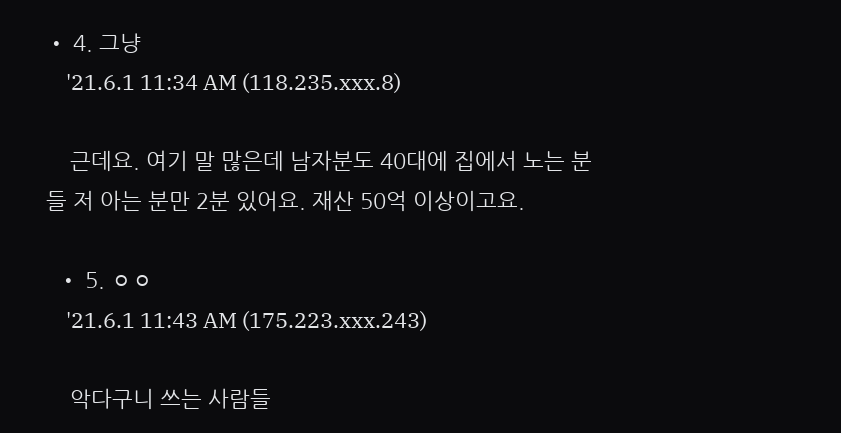• 4. 그냥
    '21.6.1 11:34 AM (118.235.xxx.8)

    근데요. 여기 말 많은데 남자분도 40대에 집에서 노는 분들 저 아는 분만 2분 있어요. 재산 50억 이상이고요.

  • 5. ㅇㅇ
    '21.6.1 11:43 AM (175.223.xxx.243)

    악다구니 쓰는 사람들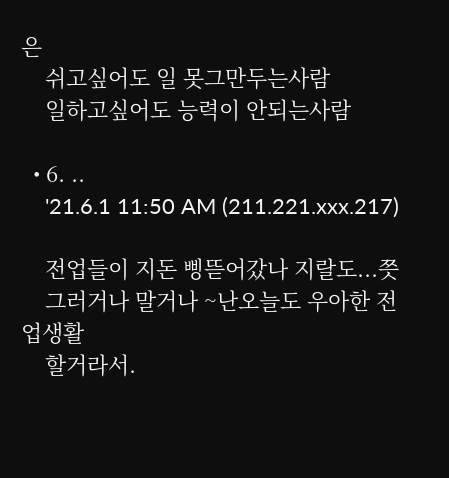은
    쉬고싶어도 일 못그만두는사람
    일하고싶어도 능력이 안되는사람

  • 6. ..
    '21.6.1 11:50 AM (211.221.xxx.217)

    전업들이 지돈 삥뜯어갔나 지랄도...쯧
    그러거나 말거나 ~난오늘도 우아한 전업생활
    할거라서.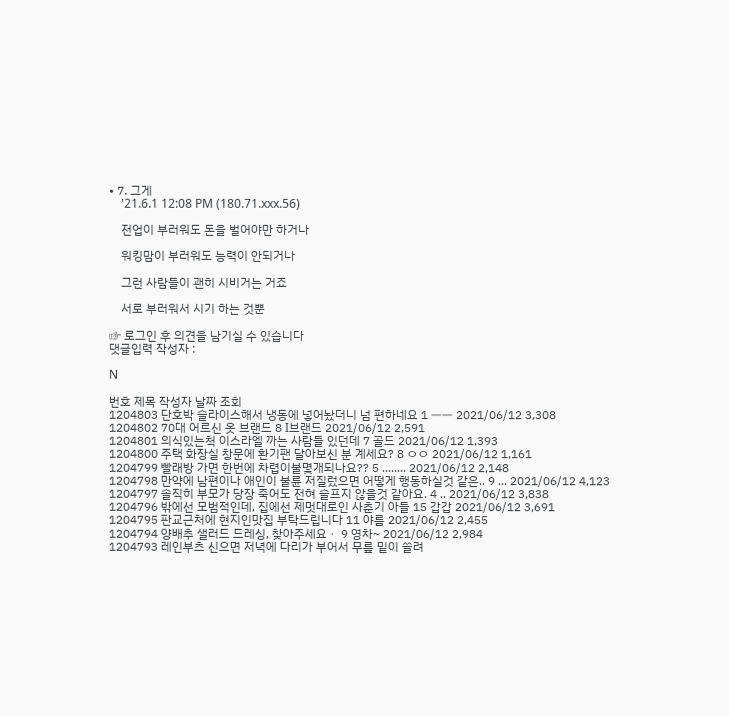• 7. 그게
    '21.6.1 12:08 PM (180.71.xxx.56)

    전업이 부러워도 돈을 벌어야만 하거나

    워킹맘이 부러워도 능력이 안되거나

    그런 사람들이 괜히 시비거는 거죠

    서로 부러워서 시기 하는 것뿐

☞ 로그인 후 의견을 남기실 수 있습니다
댓글입력 작성자 :

N

번호 제목 작성자 날짜 조회
1204803 단호박 슬라이스해서 냉동에 넣어놨더니 넘 편하네요 1 ㅡㅡ 2021/06/12 3,308
1204802 70대 어르신 옷 브랜드 8 I브랜드 2021/06/12 2,591
1204801 의식있는척 이스라엘 까는 사람들 있던데 7 골드 2021/06/12 1,393
1204800 주택 화장실 창문에 환기팬 달아보신 분 계세요? 8 ㅇㅇ 2021/06/12 1,161
1204799 빨래방 가면 한번에 차렵이불몇개되나요?? 5 ........ 2021/06/12 2,148
1204798 만약에 남편이나 애인이 불륜 저질렀으면 어떻게 행동하실것 같은.. 9 ... 2021/06/12 4,123
1204797 솔직히 부모가 당장 죽어도 전혀 슬프지 않을것 같아요. 4 .. 2021/06/12 3,838
1204796 밖에선 모범적인데, 집에선 제멋대로인 사춘기 아들 15 갑갑 2021/06/12 3,691
1204795 판교근처에 현지인맛집 부탁드립니다 11 야름 2021/06/12 2,455
1204794 양배추 샐러드 드레싱, 찾아주세요ㆍ 9 영차~ 2021/06/12 2,984
1204793 레인부츠 신으면 저녁에 다리가 부어서 무릎 밑이 쓸려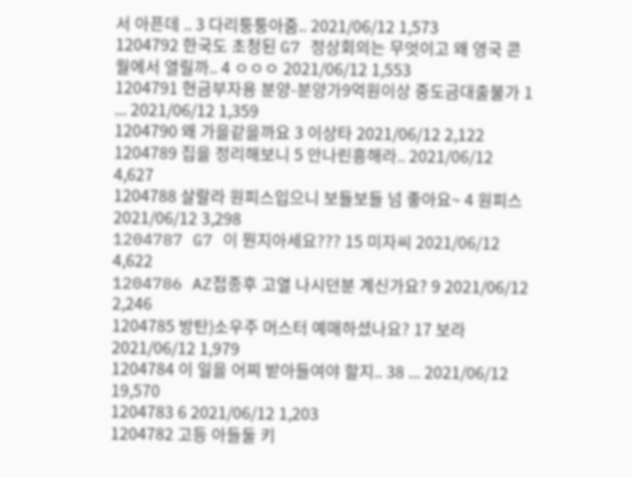서 아픈데 .. 3 다리퉁퉁아줌.. 2021/06/12 1,573
1204792 한국도 초청된 G7 정상회의는 무엇이고 왜 영국 콘월에서 열릴까.. 4 ㅇㅇㅇ 2021/06/12 1,553
1204791 현금부자용 분양-분양가9억원이상 중도금대출불가 1 ... 2021/06/12 1,359
1204790 왜 가을같을까요 3 이상타 2021/06/12 2,122
1204789 집을 정리해보니 5 안나린흥해라.. 2021/06/12 4,627
1204788 살랄라 원피스입으니 보들보들 넘 좋아요~ 4 원피스 2021/06/12 3,298
1204787 G7 이 뭔지아세요??? 15 미자씨 2021/06/12 4,622
1204786 AZ접종후 고열 나시던분 계신가요? 9 2021/06/12 2,246
1204785 방탄)소우주 머스터 예매하셨나요? 17 보라 2021/06/12 1,979
1204784 이 일을 어찌 받아들여야 할지.. 38 ... 2021/06/12 19,570
1204783 6 2021/06/12 1,203
1204782 고등 아들둘 키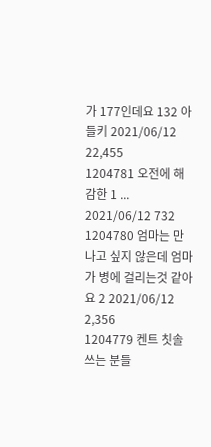가 177인데요 132 아들키 2021/06/12 22,455
1204781 오전에 해감한 1 ... 2021/06/12 732
1204780 엄마는 만나고 싶지 않은데 엄마가 병에 걸리는것 같아요 2 2021/06/12 2,356
1204779 켄트 칫솔 쓰는 분들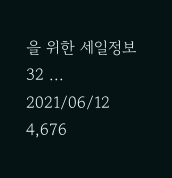을 위한 세일정보 32 ... 2021/06/12 4,676